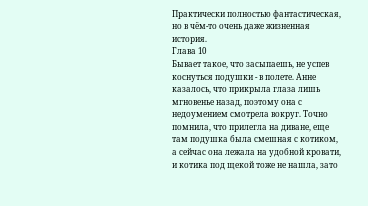Практически полностью фантастическая, но в чём-то очень даже жизненная история.
Глава 10
Бывает такое, что засыпаешь, не успев коснуться подушки - в полете. Анне казалось, что прикрыла глаза лишь мгновенье назад, поэтому она с недоумением смотрела вокруг. Точно помнила, что прилегла на диване, еще там подушка была смешная с котиком, а сейчас она лежала на удобной кровати, и котика под щекой тоже не нашла, зато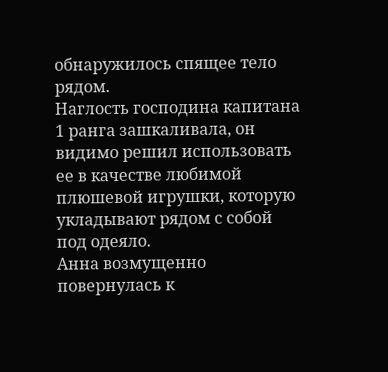обнаружилось спящее тело рядом.
Наглость господина капитана 1 ранга зашкаливала, он видимо решил использовать ее в качестве любимой плюшевой игрушки, которую укладывают рядом с собой под одеяло.
Анна возмущенно повернулась к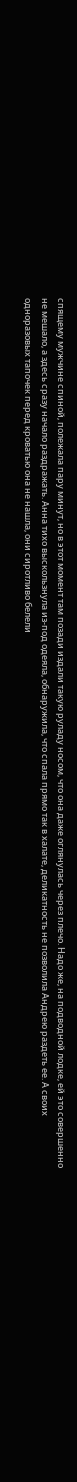спящему мужчине спиной, полежала пару минут, но в этот момент там позади издали такую руладу носом, что она даже оглянулась через плечо. Надо же, на подводной лодке, ей это совершенно не мешало, а здесь сразу начало раздражать. Анна тихо выскользнула из-под одеяла, обнаружила, что спала прямо так в халате, деликатность не позволила Андрею раздеть ее. А своих одноразовых тапочек перед кроватью она не нашла, они сиротливо белели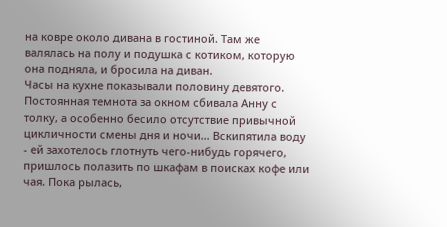на ковре около дивана в гостиной. Там же валялась на полу и подушка с котиком, которую она подняла, и бросила на диван.
Часы на кухне показывали половину девятого. Постоянная темнота за окном сбивала Анну с толку, а особенно бесило отсутствие привычной цикличности смены дня и ночи… Вскипятила воду - ей захотелось глотнуть чего-нибудь горячего, пришлось полазить по шкафам в поисках кофе или чая. Пока рылась,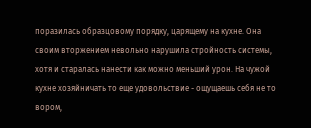поразилась образцовому порядку, царящему на кухне. Она своим вторжением невольно нарушила стройность системы, хотя и старалась нанести как можно меньший урон. На чужой кухне хозяйничать то еще удовольствие - ощущаешь себя не то вором,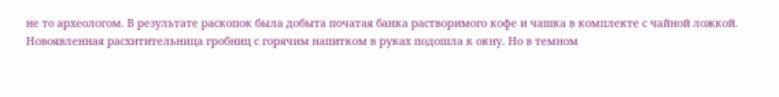не то археологом. В результате раскопок была добыта початая банка растворимого кофе и чашка в комплекте с чайной ложкой.
Новоявленная расхитительница гробниц с горячим напитком в руках подошла к окну. Но в темном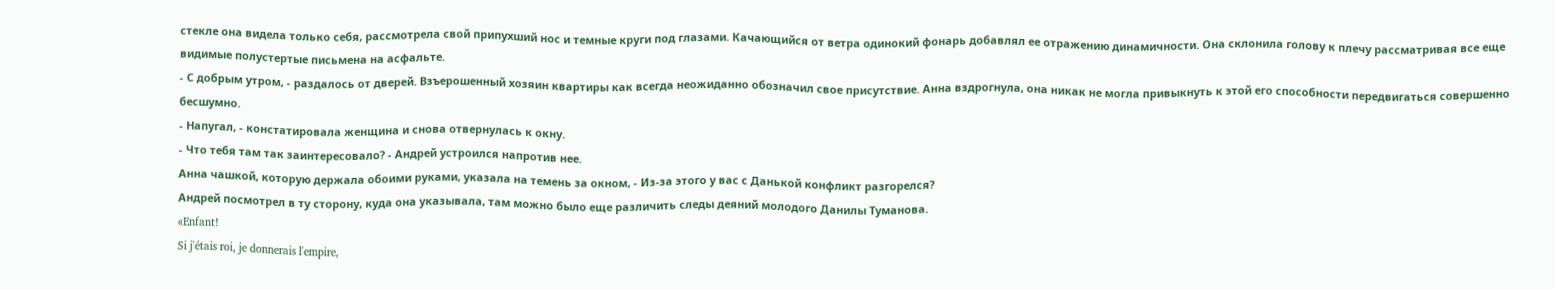стекле она видела только себя, рассмотрела свой припухший нос и темные круги под глазами. Качающийся от ветра одинокий фонарь добавлял ее отражению динамичности. Она склонила голову к плечу рассматривая все еще видимые полустертые письмена на асфальте.
- С добрым утром, - раздалось от дверей. Взъерошенный хозяин квартиры как всегда неожиданно обозначил свое присутствие. Анна вздрогнула, она никак не могла привыкнуть к этой его способности передвигаться совершенно бесшумно.
- Напугал, - констатировала женщина и снова отвернулась к окну.
- Что тебя там так заинтересовало? - Андрей устроился напротив нее.
Анна чашкой, которую держала обоими руками, указала на темень за окном, - Из-за этого у вас с Данькой конфликт разгорелся?
Андрей посмотрел в ту сторону, куда она указывала, там можно было еще различить следы деяний молодого Данилы Туманова.
«Enfant!
Si j'étais roi, je donnerais l'empire,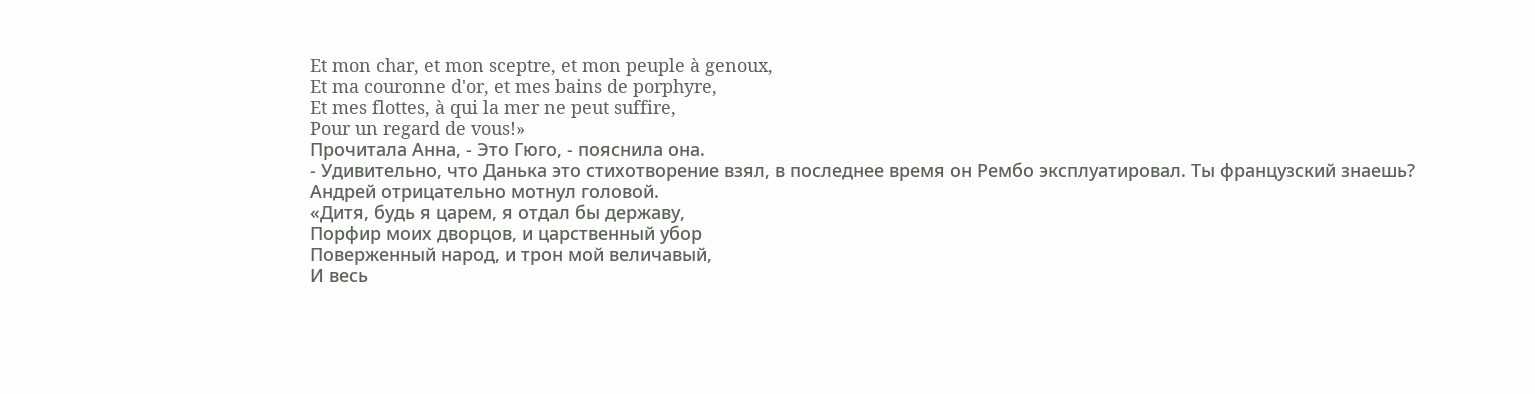Et mon char, et mon sceptre, et mon peuple à genoux,
Et ma couronne d'or, et mes bains de porphyre,
Et mes flottes, à qui la mer ne peut suffire,
Pour un regard de vous!»
Прочитала Анна, - Это Гюго, - пояснила она.
- Удивительно, что Данька это стихотворение взял, в последнее время он Рембо эксплуатировал. Ты французский знаешь?
Андрей отрицательно мотнул головой.
«Дитя, будь я царем, я отдал бы державу,
Порфир моих дворцов, и царственный убор
Поверженный народ, и трон мой величавый,
И весь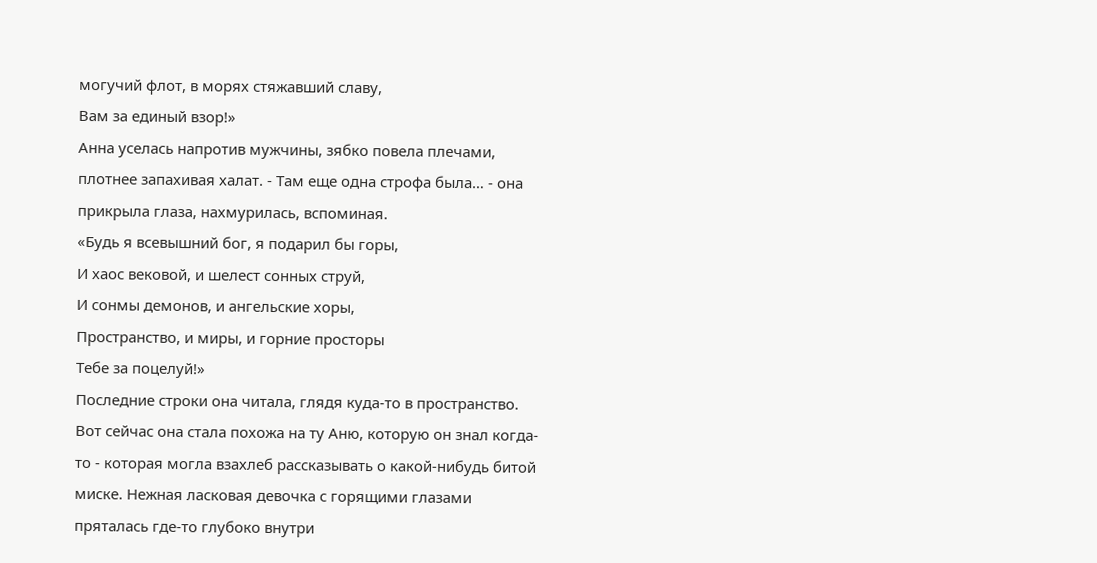могучий флот, в морях стяжавший славу,
Вам за единый взор!»
Анна уселась напротив мужчины, зябко повела плечами, плотнее запахивая халат. - Там еще одна строфа была… - она прикрыла глаза, нахмурилась, вспоминая.
«Будь я всевышний бог, я подарил бы горы,
И хаос вековой, и шелест сонных струй,
И сонмы демонов, и ангельские хоры,
Пространство, и миры, и горние просторы
Тебе за поцелуй!»
Последние строки она читала, глядя куда-то в пространство. Вот сейчас она стала похожа на ту Аню, которую он знал когда-то - которая могла взахлеб рассказывать о какой-нибудь битой миске. Нежная ласковая девочка с горящими глазами пряталась где-то глубоко внутри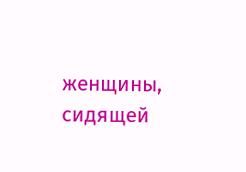женщины, сидящей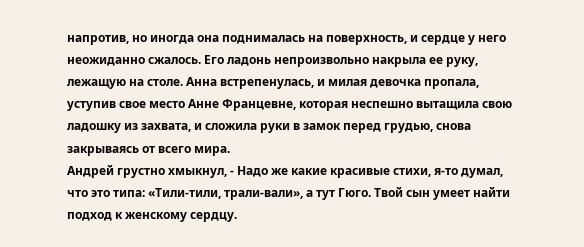напротив, но иногда она поднималась на поверхность, и сердце у него неожиданно сжалось. Его ладонь непроизвольно накрыла ее руку, лежащую на столе. Анна встрепенулась, и милая девочка пропала, уступив свое место Анне Францевне, которая неспешно вытащила свою ладошку из захвата, и сложила руки в замок перед грудью, снова закрываясь от всего мира.
Андрей грустно хмыкнул, - Надо же какие красивые стихи, я-то думал, что это типа: «Тили-тили, трали-вали», а тут Гюго. Твой сын умеет найти подход к женскому сердцу.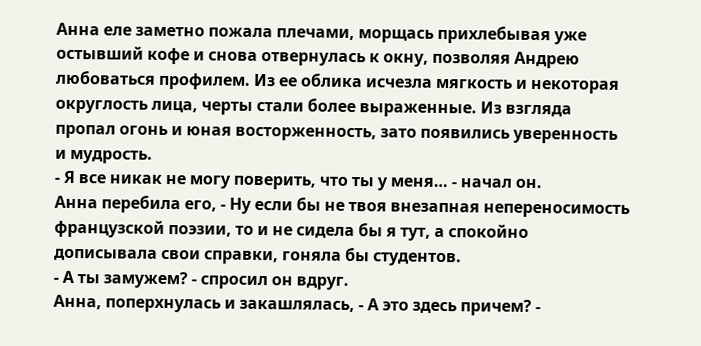Анна еле заметно пожала плечами, морщась прихлебывая уже остывший кофе и снова отвернулась к окну, позволяя Андрею любоваться профилем. Из ее облика исчезла мягкость и некоторая округлость лица, черты стали более выраженные. Из взгляда пропал огонь и юная восторженность, зато появились уверенность и мудрость.
- Я все никак не могу поверить, что ты у меня… - начал он.
Анна перебила его, - Ну если бы не твоя внезапная непереносимость французской поэзии, то и не сидела бы я тут, а спокойно дописывала свои справки, гоняла бы студентов.
- А ты замужем? - спросил он вдруг.
Анна, поперхнулась и закашлялась, - А это здесь причем? -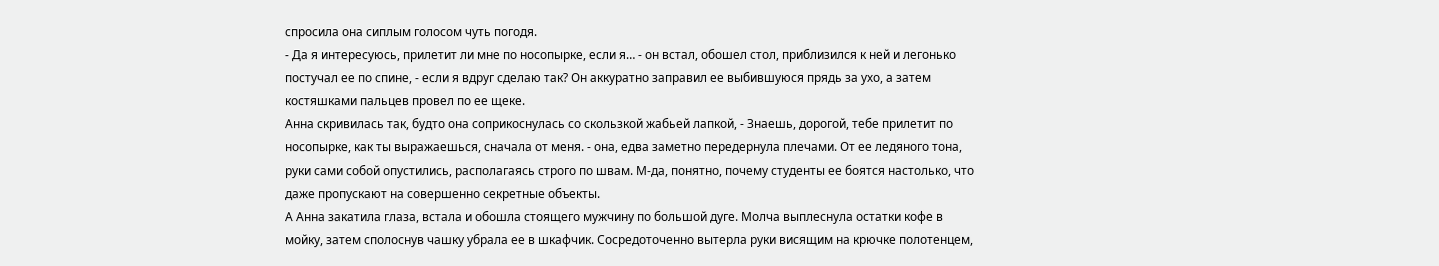спросила она сиплым голосом чуть погодя.
- Да я интересуюсь, прилетит ли мне по носопырке, если я… - он встал, обошел стол, приблизился к ней и легонько постучал ее по спине, - если я вдруг сделаю так? Он аккуратно заправил ее выбившуюся прядь за ухо, а затем костяшками пальцев провел по ее щеке.
Анна скривилась так, будто она соприкоснулась со скользкой жабьей лапкой, - Знаешь, дорогой, тебе прилетит по носопырке, как ты выражаешься, сначала от меня. - она, едва заметно передернула плечами. От ее ледяного тона, руки сами собой опустились, располагаясь строго по швам. М-да, понятно, почему студенты ее боятся настолько, что даже пропускают на совершенно секретные объекты.
А Анна закатила глаза, встала и обошла стоящего мужчину по большой дуге. Молча выплеснула остатки кофе в мойку, затем сполоснув чашку убрала ее в шкафчик. Сосредоточенно вытерла руки висящим на крючке полотенцем,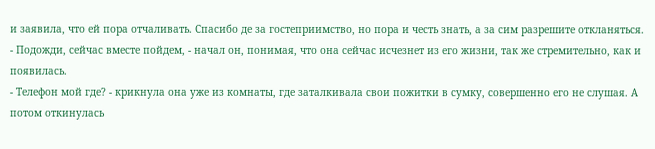и заявила, что ей пора отчаливать. Спасибо де за гостеприимство, но пора и честь знать, а за сим разрешите откланяться.
- Подожди, сейчас вместе пойдем, - начал он, понимая, что она сейчас исчезнет из его жизни, так же стремительно, как и появилась.
- Телефон мой где? - крикнула она уже из комнаты, где заталкивала свои пожитки в сумку, совершенно его не слушая. А потом откинулась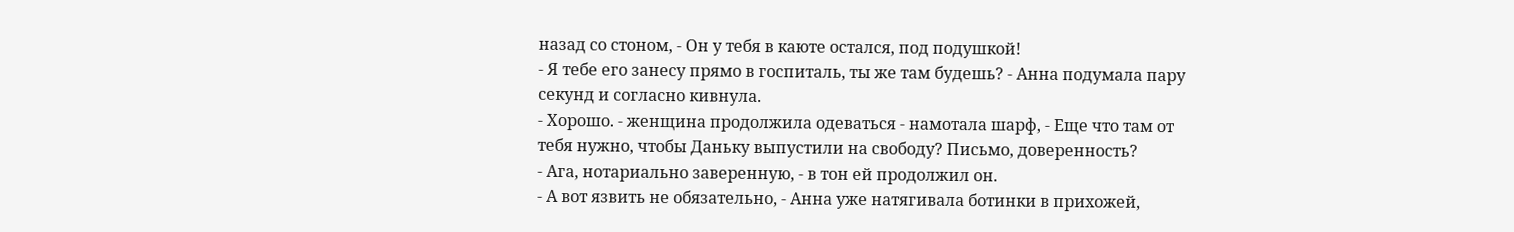назад со стоном, - Он у тебя в каюте остался, под подушкой!
- Я тебе его занесу прямо в госпиталь, ты же там будешь? - Анна подумала пару секунд и согласно кивнула.
- Хорошо. - женщина продолжила одеваться - намотала шарф, - Еще что там от тебя нужно, чтобы Даньку выпустили на свободу? Письмо, доверенность?
- Ага, нотариально заверенную, - в тон ей продолжил он.
- А вот язвить не обязательно, - Анна уже натягивала ботинки в прихожей,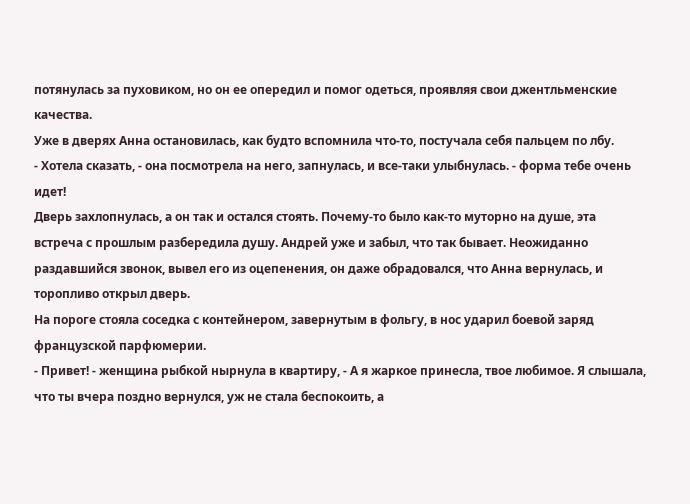потянулась за пуховиком, но он ее опередил и помог одеться, проявляя свои джентльменские качества.
Уже в дверях Анна остановилась, как будто вспомнила что-то, постучала себя пальцем по лбу.
- Хотела сказать, - она посмотрела на него, запнулась, и все-таки улыбнулась. - форма тебе очень идет!
Дверь захлопнулась, а он так и остался стоять. Почему-то было как-то муторно на душе, эта встреча с прошлым разбередила душу. Андрей уже и забыл, что так бывает. Неожиданно раздавшийся звонок, вывел его из оцепенения, он даже обрадовался, что Анна вернулась, и торопливо открыл дверь.
На пороге стояла соседка с контейнером, завернутым в фольгу, в нос ударил боевой заряд французской парфюмерии.
- Привет! - женщина рыбкой нырнула в квартиру, - А я жаркое принесла, твое любимое. Я слышала, что ты вчера поздно вернулся, уж не стала беспокоить, а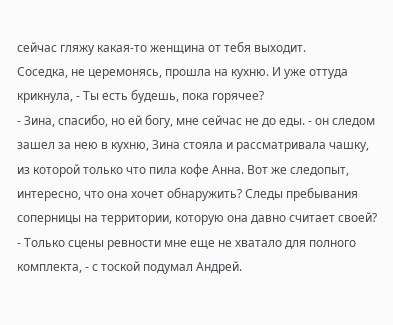сейчас гляжу какая-то женщина от тебя выходит.
Соседка, не церемонясь, прошла на кухню. И уже оттуда крикнула, - Ты есть будешь, пока горячее?
- Зина, спасибо, но ей богу, мне сейчас не до еды. - он следом зашел за нею в кухню, Зина стояла и рассматривала чашку, из которой только что пила кофе Анна. Вот же следопыт, интересно, что она хочет обнаружить? Следы пребывания соперницы на территории, которую она давно считает своей?
- Только сцены ревности мне еще не хватало для полного комплекта, - с тоской подумал Андрей.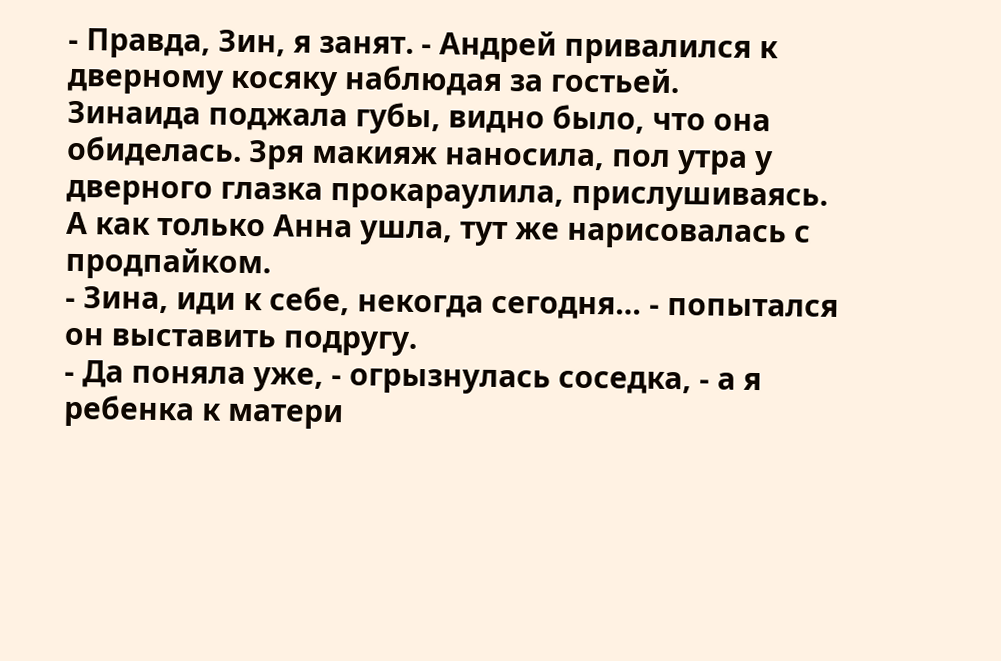- Правда, Зин, я занят. - Андрей привалился к дверному косяку наблюдая за гостьей.
Зинаида поджала губы, видно было, что она обиделась. Зря макияж наносила, пол утра у дверного глазка прокараулила, прислушиваясь. А как только Анна ушла, тут же нарисовалась с продпайком.
- Зина, иди к себе, некогда сегодня… - попытался он выставить подругу.
- Да поняла уже, - огрызнулась соседка, - а я ребенка к матери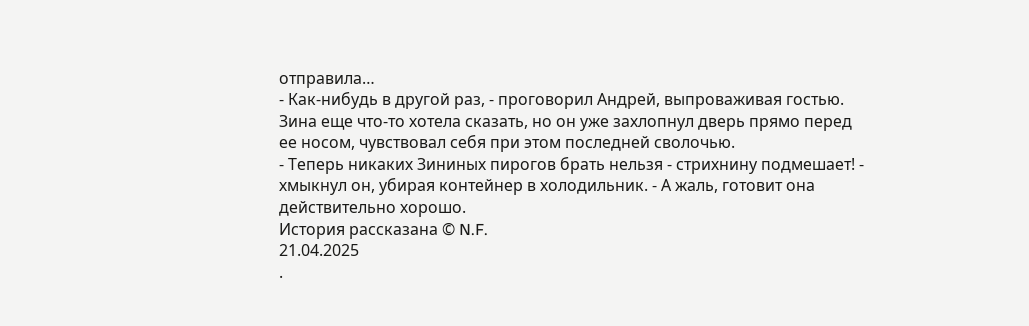отправила…
- Как-нибудь в другой раз, - проговорил Андрей, выпроваживая гостью.
Зина еще что-то хотела сказать, но он уже захлопнул дверь прямо перед ее носом, чувствовал себя при этом последней сволочью.
- Теперь никаких Зининых пирогов брать нельзя - стрихнину подмешает! - хмыкнул он, убирая контейнер в холодильник. - А жаль, готовит она действительно хорошо.
История рассказана © N.F.
21.04.2025
.